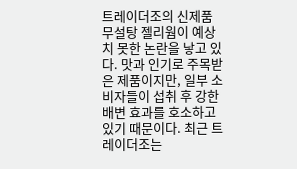트레이더조의 신제품 무설탕 젤리웜이 예상치 못한 논란을 낳고 있다. 맛과 인기로 주목받은 제품이지만, 일부 소비자들이 섭취 후 강한 배변 효과를 호소하고 있기 때문이다. 최근 트레이더조는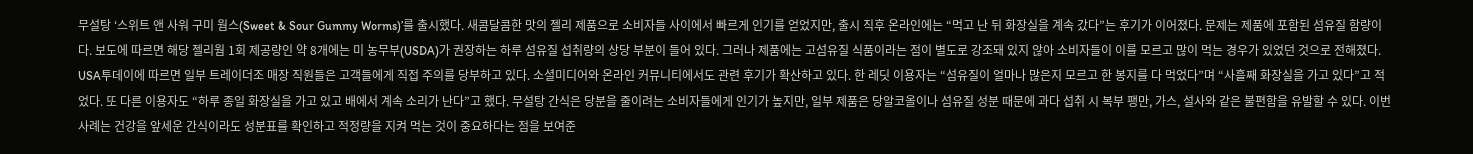무설탕 ‘스위트 앤 사워 구미 웜스(Sweet & Sour Gummy Worms)’를 출시했다. 새콤달콤한 맛의 젤리 제품으로 소비자들 사이에서 빠르게 인기를 얻었지만, 출시 직후 온라인에는 “먹고 난 뒤 화장실을 계속 갔다”는 후기가 이어졌다. 문제는 제품에 포함된 섬유질 함량이다. 보도에 따르면 해당 젤리웜 1회 제공량인 약 8개에는 미 농무부(USDA)가 권장하는 하루 섬유질 섭취량의 상당 부분이 들어 있다. 그러나 제품에는 고섬유질 식품이라는 점이 별도로 강조돼 있지 않아 소비자들이 이를 모르고 많이 먹는 경우가 있었던 것으로 전해졌다. USA투데이에 따르면 일부 트레이더조 매장 직원들은 고객들에게 직접 주의를 당부하고 있다. 소셜미디어와 온라인 커뮤니티에서도 관련 후기가 확산하고 있다. 한 레딧 이용자는 “섬유질이 얼마나 많은지 모르고 한 봉지를 다 먹었다”며 “사흘째 화장실을 가고 있다”고 적었다. 또 다른 이용자도 “하루 종일 화장실을 가고 있고 배에서 계속 소리가 난다”고 했다. 무설탕 간식은 당분을 줄이려는 소비자들에게 인기가 높지만, 일부 제품은 당알코올이나 섬유질 성분 때문에 과다 섭취 시 복부 팽만, 가스, 설사와 같은 불편함을 유발할 수 있다. 이번 사례는 건강을 앞세운 간식이라도 성분표를 확인하고 적정량을 지켜 먹는 것이 중요하다는 점을 보여준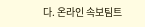다. 온라인 속보팀트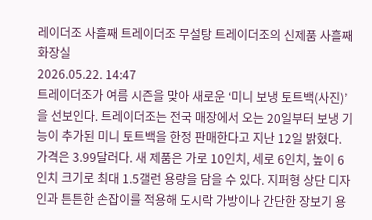레이더조 사흘째 트레이더조 무설탕 트레이더조의 신제품 사흘째 화장실
2026.05.22. 14:47
트레이더조가 여름 시즌을 맞아 새로운 ‘미니 보냉 토트백(사진)’을 선보인다. 트레이더조는 전국 매장에서 오는 20일부터 보냉 기능이 추가된 미니 토트백을 한정 판매한다고 지난 12일 밝혔다. 가격은 3.99달러다. 새 제품은 가로 10인치, 세로 6인치, 높이 6인치 크기로 최대 1.5갤런 용량을 담을 수 있다. 지퍼형 상단 디자인과 튼튼한 손잡이를 적용해 도시락 가방이나 간단한 장보기 용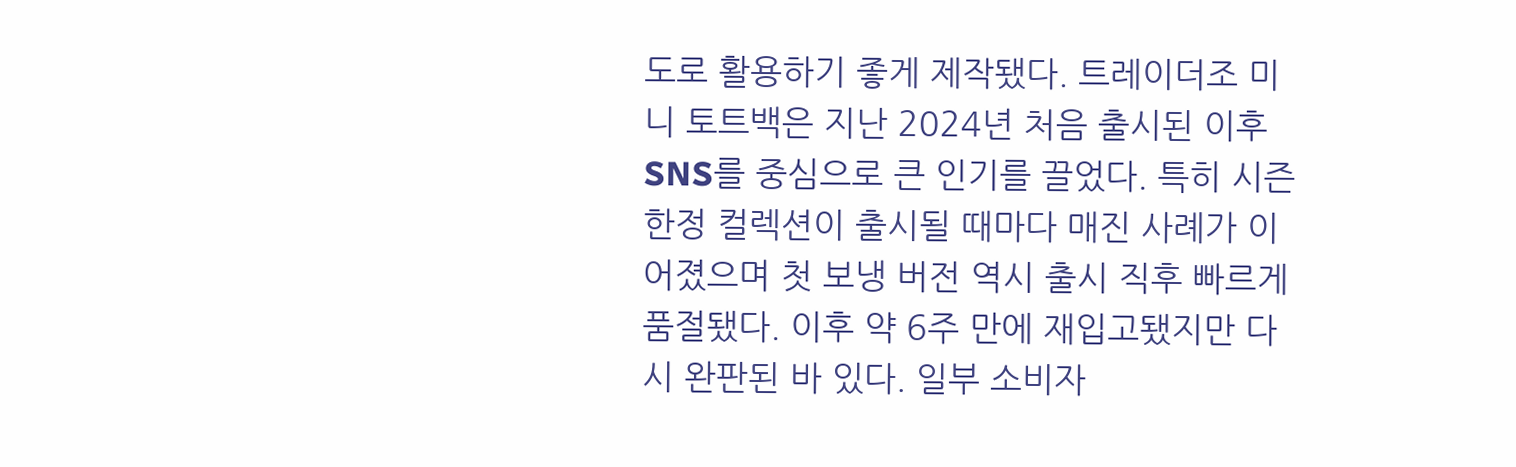도로 활용하기 좋게 제작됐다. 트레이더조 미니 토트백은 지난 2024년 처음 출시된 이후 SNS를 중심으로 큰 인기를 끌었다. 특히 시즌 한정 컬렉션이 출시될 때마다 매진 사례가 이어졌으며 첫 보냉 버전 역시 출시 직후 빠르게 품절됐다. 이후 약 6주 만에 재입고됐지만 다시 완판된 바 있다. 일부 소비자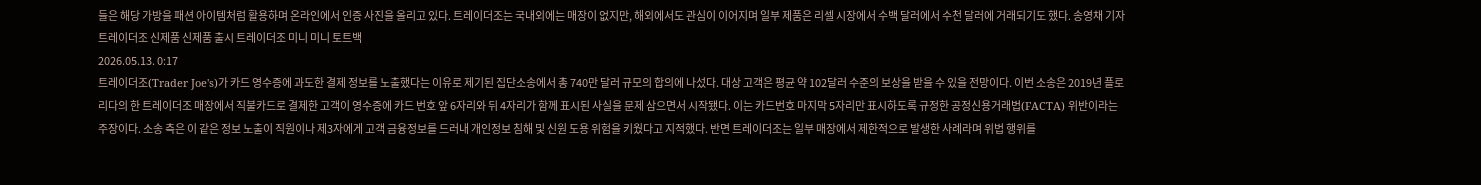들은 해당 가방을 패션 아이템처럼 활용하며 온라인에서 인증 사진을 올리고 있다. 트레이더조는 국내외에는 매장이 없지만, 해외에서도 관심이 이어지며 일부 제품은 리셀 시장에서 수백 달러에서 수천 달러에 거래되기도 했다. 송영채 기자트레이더조 신제품 신제품 출시 트레이더조 미니 미니 토트백
2026.05.13. 0:17
트레이더조(Trader Joe's)가 카드 영수증에 과도한 결제 정보를 노출했다는 이유로 제기된 집단소송에서 총 740만 달러 규모의 합의에 나섰다. 대상 고객은 평균 약 102달러 수준의 보상을 받을 수 있을 전망이다. 이번 소송은 2019년 플로리다의 한 트레이더조 매장에서 직불카드로 결제한 고객이 영수증에 카드 번호 앞 6자리와 뒤 4자리가 함께 표시된 사실을 문제 삼으면서 시작됐다. 이는 카드번호 마지막 5자리만 표시하도록 규정한 공정신용거래법(FACTA) 위반이라는 주장이다. 소송 측은 이 같은 정보 노출이 직원이나 제3자에게 고객 금융정보를 드러내 개인정보 침해 및 신원 도용 위험을 키웠다고 지적했다. 반면 트레이더조는 일부 매장에서 제한적으로 발생한 사례라며 위법 행위를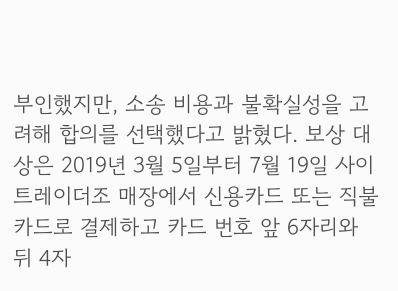부인했지만, 소송 비용과 불확실성을 고려해 합의를 선택했다고 밝혔다. 보상 대상은 2019년 3월 5일부터 7월 19일 사이 트레이더조 매장에서 신용카드 또는 직불카드로 결제하고 카드 번호 앞 6자리와 뒤 4자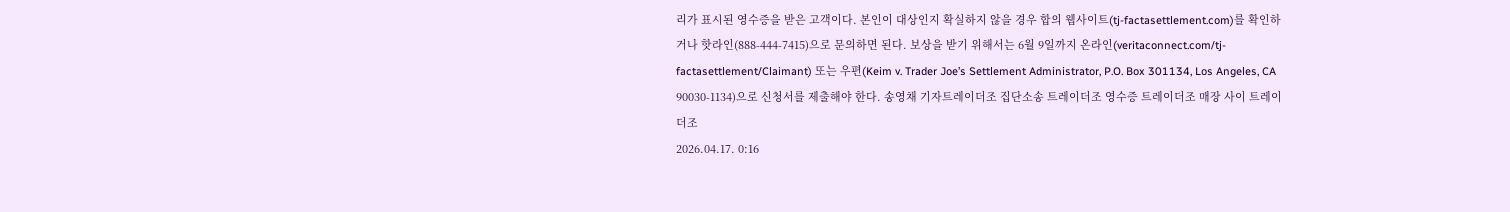리가 표시된 영수증을 받은 고객이다. 본인이 대상인지 확실하지 않을 경우 합의 웹사이트(tj-factasettlement.com)를 확인하거나 핫라인(888-444-7415)으로 문의하면 된다. 보상을 받기 위해서는 6월 9일까지 온라인(veritaconnect.com/tj-factasettlement/Claimant) 또는 우편(Keim v. Trader Joe’s Settlement Administrator, P.O. Box 301134, Los Angeles, CA 90030-1134)으로 신청서를 제출해야 한다. 송영채 기자트레이더조 집단소송 트레이더조 영수증 트레이더조 매장 사이 트레이더조
2026.04.17. 0:16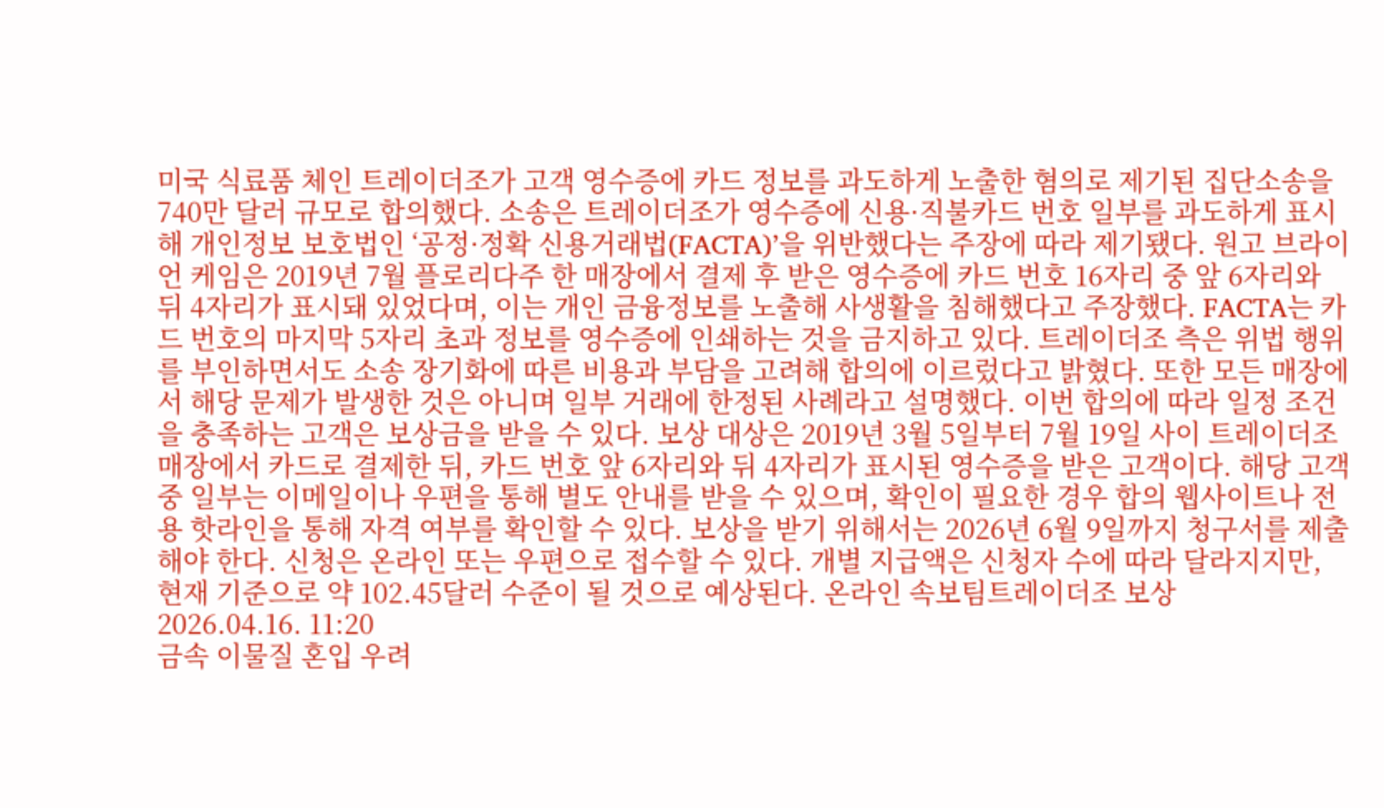미국 식료품 체인 트레이더조가 고객 영수증에 카드 정보를 과도하게 노출한 혐의로 제기된 집단소송을 740만 달러 규모로 합의했다. 소송은 트레이더조가 영수증에 신용·직불카드 번호 일부를 과도하게 표시해 개인정보 보호법인 ‘공정·정확 신용거래법(FACTA)’을 위반했다는 주장에 따라 제기됐다. 원고 브라이언 케임은 2019년 7월 플로리다주 한 매장에서 결제 후 받은 영수증에 카드 번호 16자리 중 앞 6자리와 뒤 4자리가 표시돼 있었다며, 이는 개인 금융정보를 노출해 사생활을 침해했다고 주장했다. FACTA는 카드 번호의 마지막 5자리 초과 정보를 영수증에 인쇄하는 것을 금지하고 있다. 트레이더조 측은 위법 행위를 부인하면서도 소송 장기화에 따른 비용과 부담을 고려해 합의에 이르렀다고 밝혔다. 또한 모든 매장에서 해당 문제가 발생한 것은 아니며 일부 거래에 한정된 사례라고 설명했다. 이번 합의에 따라 일정 조건을 충족하는 고객은 보상금을 받을 수 있다. 보상 대상은 2019년 3월 5일부터 7월 19일 사이 트레이더조 매장에서 카드로 결제한 뒤, 카드 번호 앞 6자리와 뒤 4자리가 표시된 영수증을 받은 고객이다. 해당 고객 중 일부는 이메일이나 우편을 통해 별도 안내를 받을 수 있으며, 확인이 필요한 경우 합의 웹사이트나 전용 핫라인을 통해 자격 여부를 확인할 수 있다. 보상을 받기 위해서는 2026년 6월 9일까지 청구서를 제출해야 한다. 신청은 온라인 또는 우편으로 접수할 수 있다. 개별 지급액은 신청자 수에 따라 달라지지만, 현재 기준으로 약 102.45달러 수준이 될 것으로 예상된다. 온라인 속보팀트레이더조 보상
2026.04.16. 11:20
금속 이물질 혼입 우려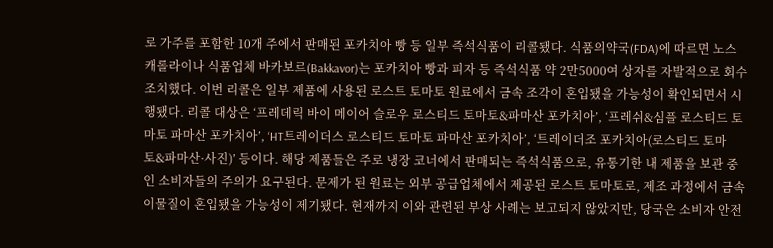로 가주를 포함한 10개 주에서 판매된 포카치아 빵 등 일부 즉석식품이 리콜됐다. 식품의약국(FDA)에 따르면 노스캐롤라이나 식품업체 바카보르(Bakkavor)는 포카치아 빵과 피자 등 즉석식품 약 2만5000여 상자를 자발적으로 회수 조치했다. 이번 리콜은 일부 제품에 사용된 로스트 토마토 원료에서 금속 조각이 혼입됐을 가능성이 확인되면서 시행됐다. 리콜 대상은 ‘프레데릭 바이 메이어 슬로우 로스티드 토마토&파마산 포카치아’, ‘프레쉬&심플 로스티드 토마토 파마산 포카치아’, ‘HT트레이더스 로스티드 토마토 파마산 포카치아’, ‘트레이더조 포카치아(로스티드 토마토&파마산·사진)’ 등이다. 해당 제품들은 주로 냉장 코너에서 판매되는 즉석식품으로, 유통기한 내 제품을 보관 중인 소비자들의 주의가 요구된다. 문제가 된 원료는 외부 공급업체에서 제공된 로스트 토마토로, 제조 과정에서 금속 이물질이 혼입됐을 가능성이 제기됐다. 현재까지 이와 관련된 부상 사례는 보고되지 않았지만, 당국은 소비자 안전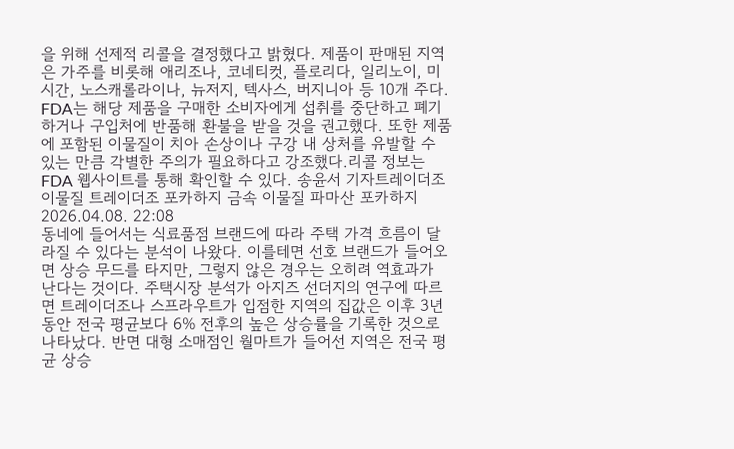을 위해 선제적 리콜을 결정했다고 밝혔다. 제품이 판매된 지역은 가주를 비롯해 애리조나, 코네티컷, 플로리다, 일리노이, 미시간, 노스캐롤라이나, 뉴저지, 텍사스, 버지니아 등 10개 주다. FDA는 해당 제품을 구매한 소비자에게 섭취를 중단하고 폐기하거나 구입처에 반품해 환불을 받을 것을 권고했다. 또한 제품에 포함된 이물질이 치아 손상이나 구강 내 상처를 유발할 수 있는 만큼 각별한 주의가 필요하다고 강조했다.리콜 정보는 FDA 웹사이트를 통해 확인할 수 있다. 송윤서 기자트레이더조 이물질 트레이더조 포카하지 금속 이물질 파마산 포카하지
2026.04.08. 22:08
동네에 들어서는 식료품점 브랜드에 따라 주택 가격 흐름이 달라질 수 있다는 분석이 나왔다. 이를테면 선호 브랜드가 들어오면 상승 무드를 타지만, 그렇지 않은 경우는 오히려 역효과가 난다는 것이다. 주택시장 분석가 아지즈 선더지의 연구에 따르면 트레이더조나 스프라우트가 입점한 지역의 집값은 이후 3년 동안 전국 평균보다 6% 전후의 높은 상승률을 기록한 것으로 나타났다. 반면 대형 소매점인 월마트가 들어선 지역은 전국 평균 상승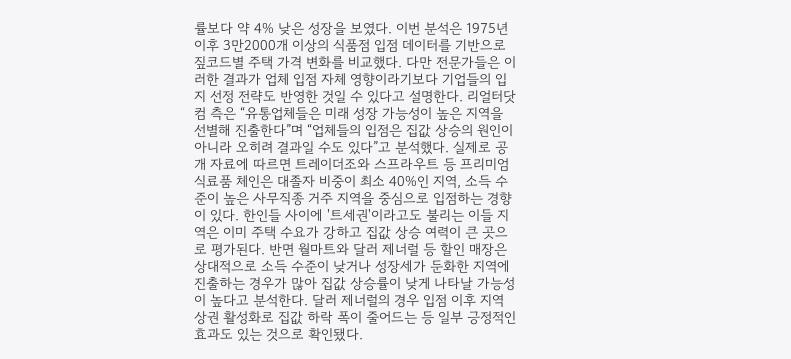률보다 약 4% 낮은 성장을 보였다. 이번 분석은 1975년 이후 3만2000개 이상의 식품점 입점 데이터를 기반으로 짚코드별 주택 가격 변화를 비교했다. 다만 전문가들은 이러한 결과가 업체 입점 자체 영향이라기보다 기업들의 입지 선정 전략도 반영한 것일 수 있다고 설명한다. 리얼터닷컴 측은 “유통업체들은 미래 성장 가능성이 높은 지역을 선별해 진출한다”며 “업체들의 입점은 집값 상승의 원인이 아니라 오히려 결과일 수도 있다”고 분석했다. 실제로 공개 자료에 따르면 트레이더조와 스프라우트 등 프리미엄 식료품 체인은 대졸자 비중이 최소 40%인 지역, 소득 수준이 높은 사무직종 거주 지역을 중심으로 입점하는 경향이 있다. 한인들 사이에 '트세권'이라고도 불리는 이들 지역은 이미 주택 수요가 강하고 집값 상승 여력이 큰 곳으로 평가된다. 반면 월마트와 달러 제너럴 등 할인 매장은 상대적으로 소득 수준이 낮거나 성장세가 둔화한 지역에 진출하는 경우가 많아 집값 상승률이 낮게 나타날 가능성이 높다고 분석한다. 달러 제너럴의 경우 입점 이후 지역 상권 활성화로 집값 하락 폭이 줄어드는 등 일부 긍정적인 효과도 있는 것으로 확인됐다.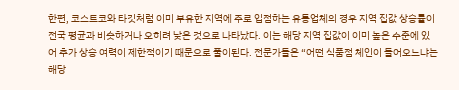한편, 코스트코와 타깃처럼 이미 부유한 지역에 주로 입점하는 유통업체의 경우 지역 집값 상승률이 전국 평균과 비슷하거나 오히려 낮은 것으로 나타났다. 이는 해당 지역 집값이 이미 높은 수준에 있어 추가 상승 여력이 제한적이기 때문으로 풀이된다. 전문가들은 “어떤 식품점 체인이 들어오느냐는 해당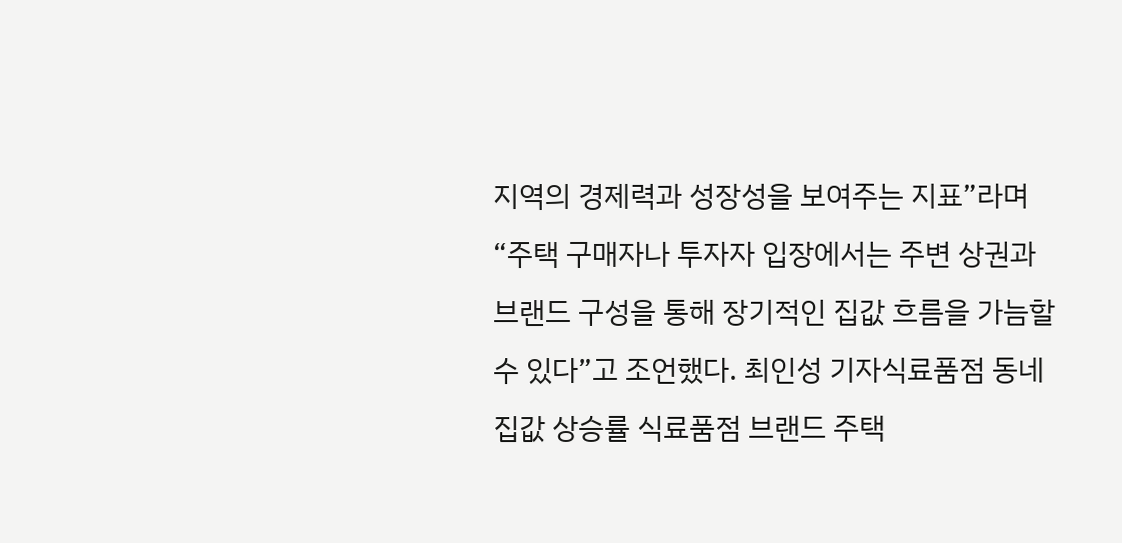지역의 경제력과 성장성을 보여주는 지표”라며 “주택 구매자나 투자자 입장에서는 주변 상권과 브랜드 구성을 통해 장기적인 집값 흐름을 가늠할 수 있다”고 조언했다. 최인성 기자식료품점 동네 집값 상승률 식료품점 브랜드 주택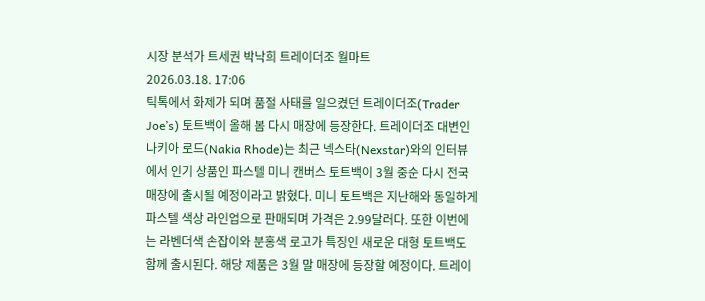시장 분석가 트세권 박낙희 트레이더조 월마트
2026.03.18. 17:06
틱톡에서 화제가 되며 품절 사태를 일으켰던 트레이더조(Trader Joe’s) 토트백이 올해 봄 다시 매장에 등장한다. 트레이더조 대변인 나키아 로드(Nakia Rhode)는 최근 넥스타(Nexstar)와의 인터뷰에서 인기 상품인 파스텔 미니 캔버스 토트백이 3월 중순 다시 전국 매장에 출시될 예정이라고 밝혔다. 미니 토트백은 지난해와 동일하게 파스텔 색상 라인업으로 판매되며 가격은 2.99달러다. 또한 이번에는 라벤더색 손잡이와 분홍색 로고가 특징인 새로운 대형 토트백도 함께 출시된다. 해당 제품은 3월 말 매장에 등장할 예정이다. 트레이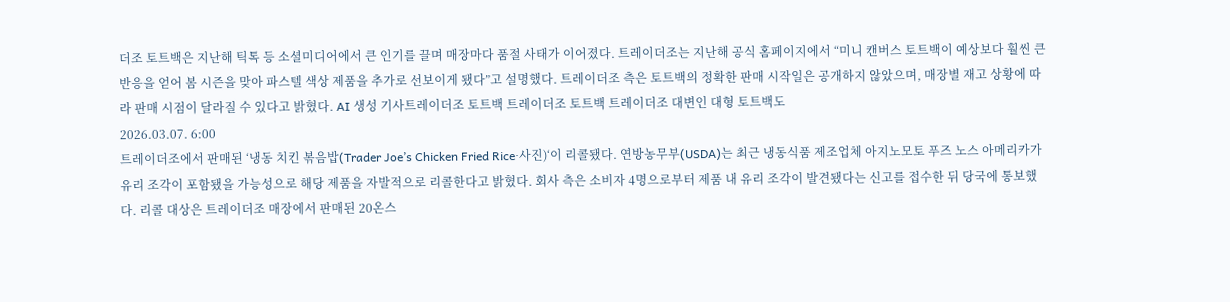더조 토트백은 지난해 틱톡 등 소셜미디어에서 큰 인기를 끌며 매장마다 품절 사태가 이어졌다. 트레이더조는 지난해 공식 홈페이지에서 “미니 캔버스 토트백이 예상보다 훨씬 큰 반응을 얻어 봄 시즌을 맞아 파스텔 색상 제품을 추가로 선보이게 됐다”고 설명했다. 트레이더조 측은 토트백의 정확한 판매 시작일은 공개하지 않았으며, 매장별 재고 상황에 따라 판매 시점이 달라질 수 있다고 밝혔다. AI 생성 기사트레이더조 토트백 트레이더조 토트백 트레이더조 대변인 대형 토트백도
2026.03.07. 6:00
트레이더조에서 판매된 ‘냉동 치킨 볶음밥(Trader Joe’s Chicken Fried Rice·사진)‘이 리콜됐다. 연방농무부(USDA)는 최근 냉동식품 제조업체 아지노모토 푸즈 노스 아메리카가 유리 조각이 포함됐을 가능성으로 해당 제품을 자발적으로 리콜한다고 밝혔다. 회사 측은 소비자 4명으로부터 제품 내 유리 조각이 발견됐다는 신고를 접수한 뒤 당국에 통보했다. 리콜 대상은 트레이더조 매장에서 판매된 20온스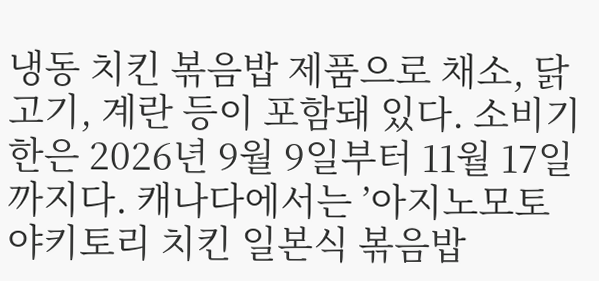냉동 치킨 볶음밥 제품으로 채소, 닭고기, 계란 등이 포함돼 있다. 소비기한은 2026년 9월 9일부터 11월 17일까지다. 캐나다에서는 ’아지노모토 야키토리 치킨 일본식 볶음밥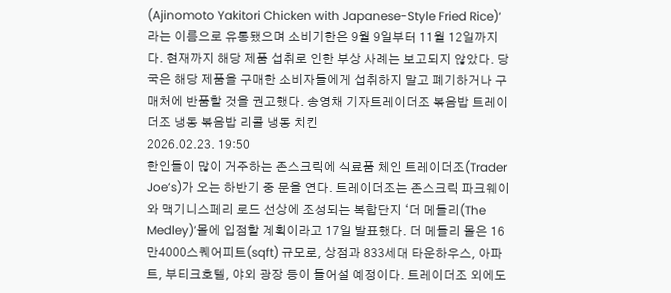(Ajinomoto Yakitori Chicken with Japanese-Style Fried Rice)‘ 라는 이름으로 유통됐으며 소비기한은 9월 9일부터 11월 12일까지다. 현재까지 해당 제품 섭취로 인한 부상 사례는 보고되지 않았다. 당국은 해당 제품을 구매한 소비자들에게 섭취하지 말고 폐기하거나 구매처에 반품할 것을 권고했다. 송영채 기자트레이더조 볶음밥 트레이더조 냉동 볶음밥 리콜 냉동 치킨
2026.02.23. 19:50
한인들이 많이 거주하는 존스크릭에 식료품 체인 트레이더조(Trader Joe’s)가 오는 하반기 중 문을 연다. 트레이더조는 존스크릭 파크웨이와 맥기니스페리 로드 선상에 조성되는 복합단지 ‘더 메들리(The Medley)’몰에 입점할 계획이라고 17일 발표했다. 더 메들리 몰은 16만4000스퀘어피트(sqft) 규모로, 상점과 833세대 타운하우스, 아파트, 부티크호텔, 야외 광장 등이 들어설 예정이다. 트레이더조 외에도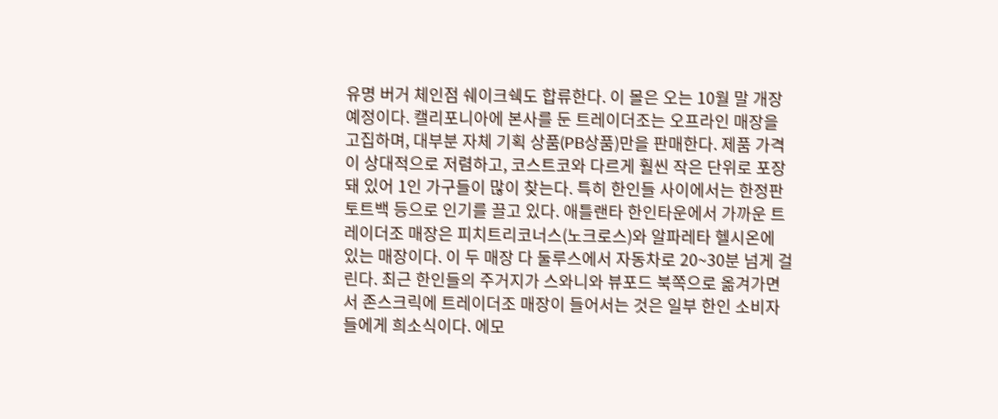유명 버거 체인점 쉐이크쉑도 합류한다. 이 몰은 오는 10월 말 개장 예정이다. 캘리포니아에 본사를 둔 트레이더조는 오프라인 매장을 고집하며, 대부분 자체 기획 상품(PB상품)만을 판매한다. 제품 가격이 상대적으로 저렴하고, 코스트코와 다르게 훨씬 작은 단위로 포장돼 있어 1인 가구들이 많이 찾는다. 특히 한인들 사이에서는 한정판 토트백 등으로 인기를 끌고 있다. 애틀랜타 한인타운에서 가까운 트레이더조 매장은 피치트리코너스(노크로스)와 알파레타 헬시온에 있는 매장이다. 이 두 매장 다 둘루스에서 자동차로 20~30분 넘게 걸린다. 최근 한인들의 주거지가 스와니와 뷰포드 북쪽으로 옮겨가면서 존스크릭에 트레이더조 매장이 들어서는 것은 일부 한인 소비자들에게 희소식이다. 에모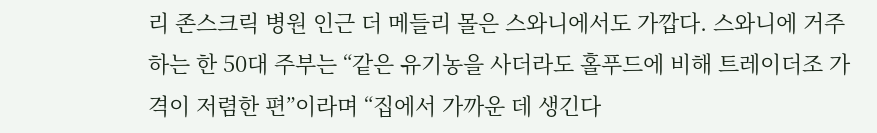리 존스크릭 병원 인근 더 메들리 몰은 스와니에서도 가깝다. 스와니에 거주하는 한 50대 주부는 “같은 유기농을 사더라도 홀푸드에 비해 트레이더조 가격이 저렴한 편”이라며 “집에서 가까운 데 생긴다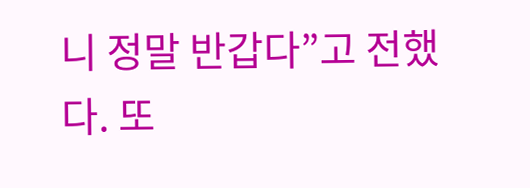니 정말 반갑다”고 전했다. 또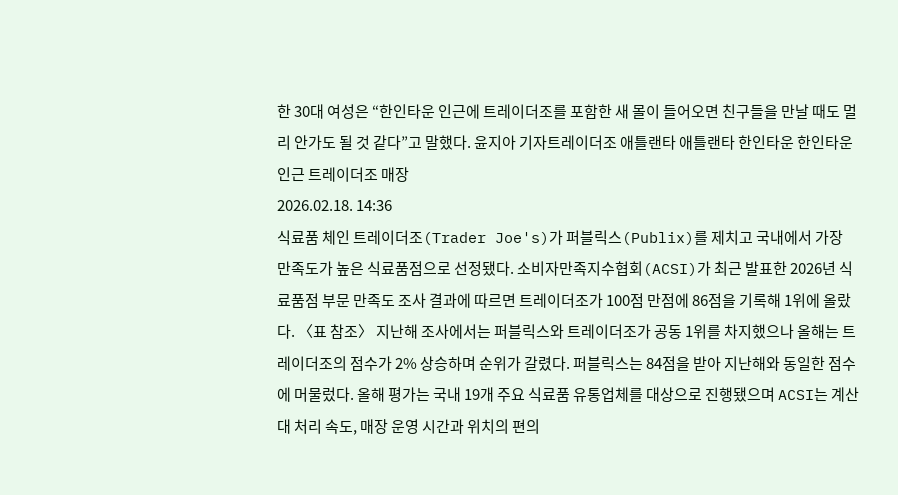한 30대 여성은 “한인타운 인근에 트레이더조를 포함한 새 몰이 들어오면 친구들을 만날 때도 멀리 안가도 될 것 같다”고 말했다. 윤지아 기자트레이더조 애틀랜타 애틀랜타 한인타운 한인타운 인근 트레이더조 매장
2026.02.18. 14:36
식료품 체인 트레이더조(Trader Joe's)가 퍼블릭스(Publix)를 제치고 국내에서 가장 만족도가 높은 식료품점으로 선정됐다. 소비자만족지수협회(ACSI)가 최근 발표한 2026년 식료품점 부문 만족도 조사 결과에 따르면 트레이더조가 100점 만점에 86점을 기록해 1위에 올랐다. 〈표 참조〉 지난해 조사에서는 퍼블릭스와 트레이더조가 공동 1위를 차지했으나 올해는 트레이더조의 점수가 2% 상승하며 순위가 갈렸다. 퍼블릭스는 84점을 받아 지난해와 동일한 점수에 머물렀다. 올해 평가는 국내 19개 주요 식료품 유통업체를 대상으로 진행됐으며 ACSI는 계산대 처리 속도, 매장 운영 시간과 위치의 편의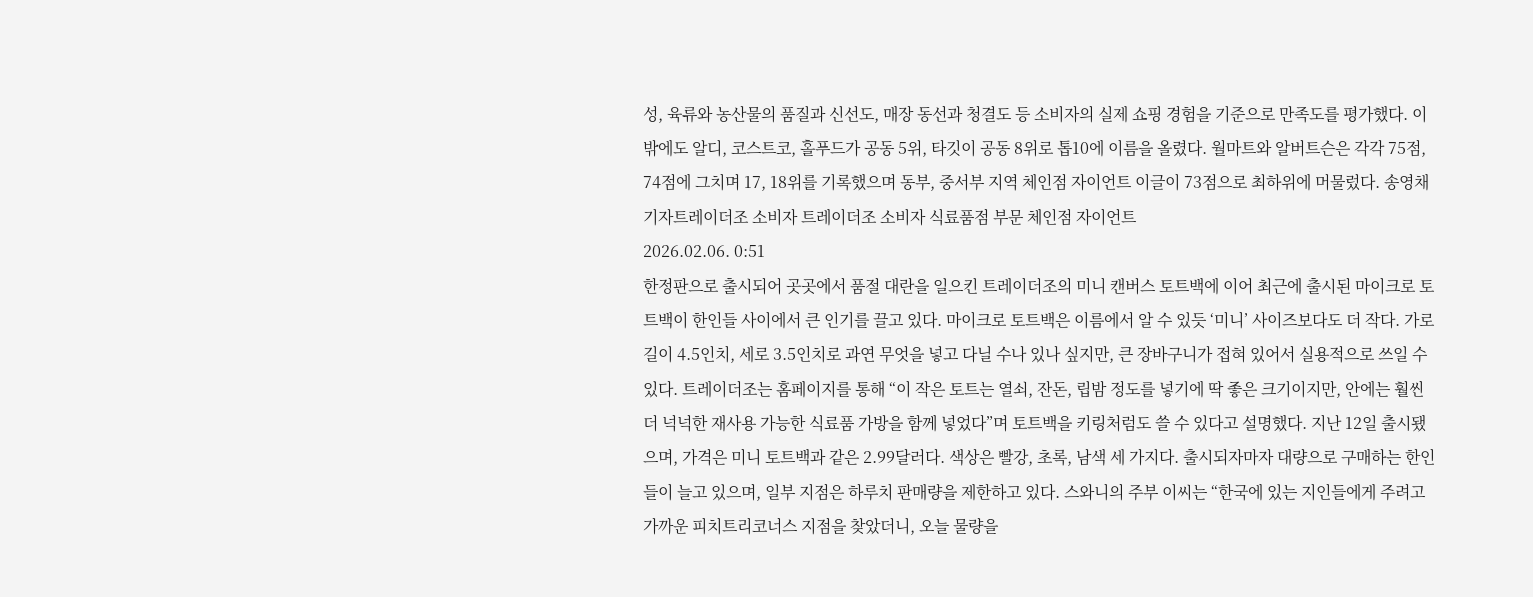성, 육류와 농산물의 품질과 신선도, 매장 동선과 청결도 등 소비자의 실제 쇼핑 경험을 기준으로 만족도를 평가했다. 이 밖에도 알디, 코스트코, 홀푸드가 공동 5위, 타깃이 공동 8위로 톱10에 이름을 올렸다. 월마트와 알버트슨은 각각 75점, 74점에 그치며 17, 18위를 기록했으며 동부, 중서부 지역 체인점 자이언트 이글이 73점으로 최하위에 머물렀다. 송영채 기자트레이더조 소비자 트레이더조 소비자 식료품점 부문 체인점 자이언트
2026.02.06. 0:51
한정판으로 출시되어 곳곳에서 품절 대란을 일으킨 트레이더조의 미니 캔버스 토트백에 이어 최근에 출시된 마이크로 토트백이 한인들 사이에서 큰 인기를 끌고 있다. 마이크로 토트백은 이름에서 알 수 있듯 ‘미니’ 사이즈보다도 더 작다. 가로 길이 4.5인치, 세로 3.5인치로 과연 무엇을 넣고 다닐 수나 있나 싶지만, 큰 장바구니가 접혀 있어서 실용적으로 쓰일 수 있다. 트레이더조는 홈페이지를 통해 “이 작은 토트는 열쇠, 잔돈, 립밤 정도를 넣기에 딱 좋은 크기이지만, 안에는 훨씬 더 넉넉한 재사용 가능한 식료품 가방을 함께 넣었다”며 토트백을 키링처럼도 쓸 수 있다고 설명했다. 지난 12일 출시됐으며, 가격은 미니 토트백과 같은 2.99달러다. 색상은 빨강, 초록, 남색 세 가지다. 출시되자마자 대량으로 구매하는 한인들이 늘고 있으며, 일부 지점은 하루치 판매량을 제한하고 있다. 스와니의 주부 이씨는 “한국에 있는 지인들에게 주려고 가까운 피치트리코너스 지점을 찾았더니, 오늘 물량을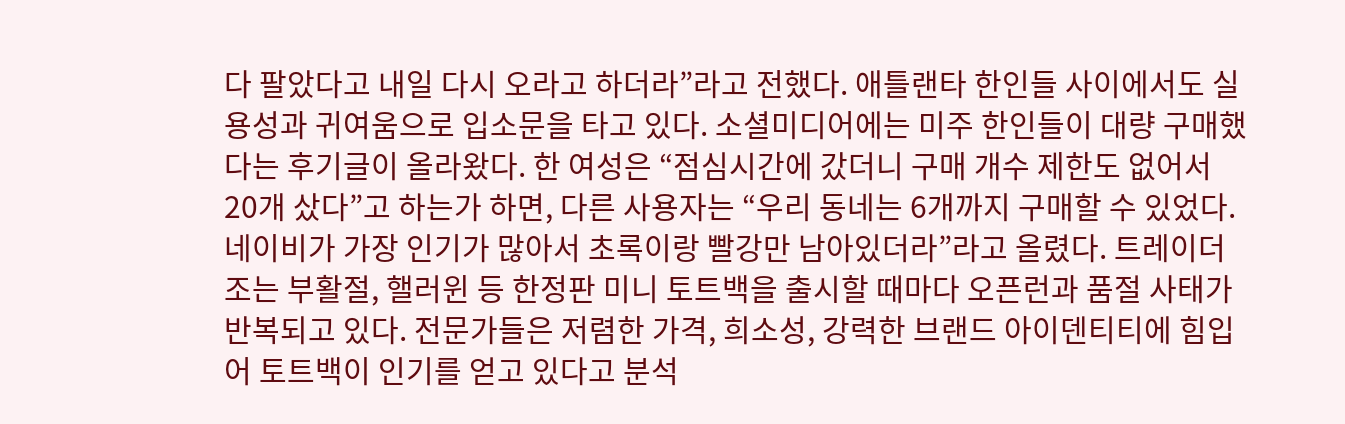다 팔았다고 내일 다시 오라고 하더라”라고 전했다. 애틀랜타 한인들 사이에서도 실용성과 귀여움으로 입소문을 타고 있다. 소셜미디어에는 미주 한인들이 대량 구매했다는 후기글이 올라왔다. 한 여성은 “점심시간에 갔더니 구매 개수 제한도 없어서 20개 샀다”고 하는가 하면, 다른 사용자는 “우리 동네는 6개까지 구매할 수 있었다. 네이비가 가장 인기가 많아서 초록이랑 빨강만 남아있더라”라고 올렸다. 트레이더조는 부활절, 핼러윈 등 한정판 미니 토트백을 출시할 때마다 오픈런과 품절 사태가 반복되고 있다. 전문가들은 저렴한 가격, 희소성, 강력한 브랜드 아이덴티티에 힘입어 토트백이 인기를 얻고 있다고 분석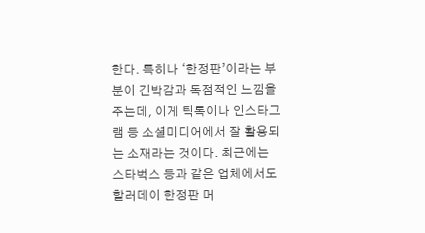한다. 특히나 ‘한정판’이라는 부분이 긴박감과 독점적인 느낌을 주는데, 이게 틱톡이나 인스타그램 등 소셜미디어에서 잘 활용되는 소재라는 것이다. 최근에는 스타벅스 등과 같은 업체에서도 할러데이 한정판 머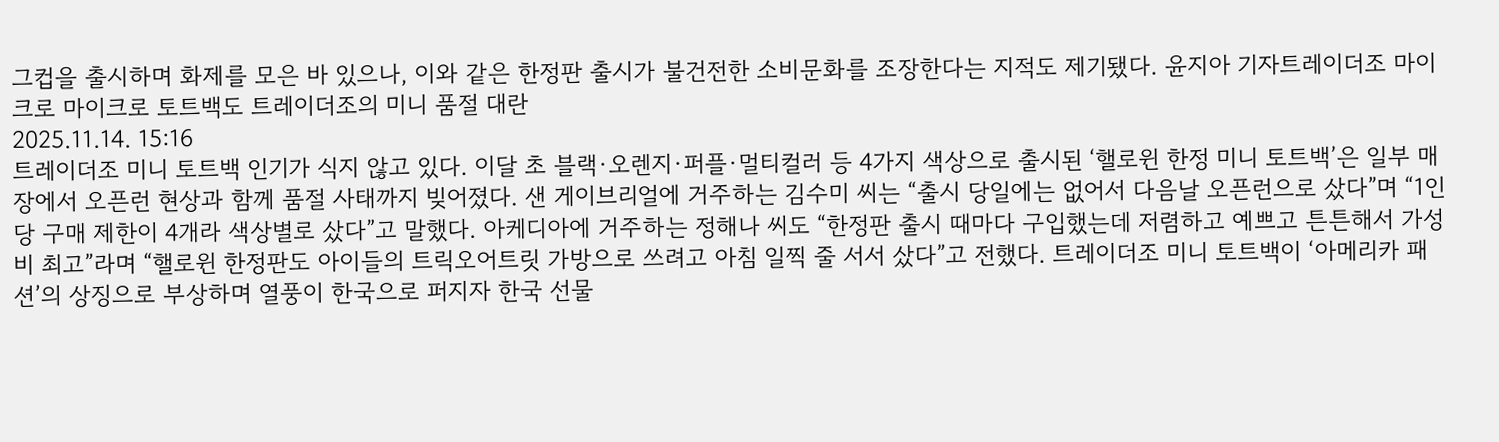그컵을 출시하며 화제를 모은 바 있으나, 이와 같은 한정판 출시가 불건전한 소비문화를 조장한다는 지적도 제기됐다. 윤지아 기자트레이더조 마이크로 마이크로 토트백도 트레이더조의 미니 품절 대란
2025.11.14. 15:16
트레이더조 미니 토트백 인기가 식지 않고 있다. 이달 초 블랙·오렌지·퍼플·멀티컬러 등 4가지 색상으로 출시된 ‘핼로윈 한정 미니 토트백’은 일부 매장에서 오픈런 현상과 함께 품절 사태까지 빚어졌다. 샌 게이브리얼에 거주하는 김수미 씨는 “출시 당일에는 없어서 다음날 오픈런으로 샀다”며 “1인당 구매 제한이 4개라 색상별로 샀다”고 말했다. 아케디아에 거주하는 정해나 씨도 “한정판 출시 때마다 구입했는데 저렴하고 예쁘고 튼튼해서 가성비 최고”라며 “핼로윈 한정판도 아이들의 트릭오어트릿 가방으로 쓰려고 아침 일찍 줄 서서 샀다”고 전했다. 트레이더조 미니 토트백이 ‘아메리카 패션’의 상징으로 부상하며 열풍이 한국으로 퍼지자 한국 선물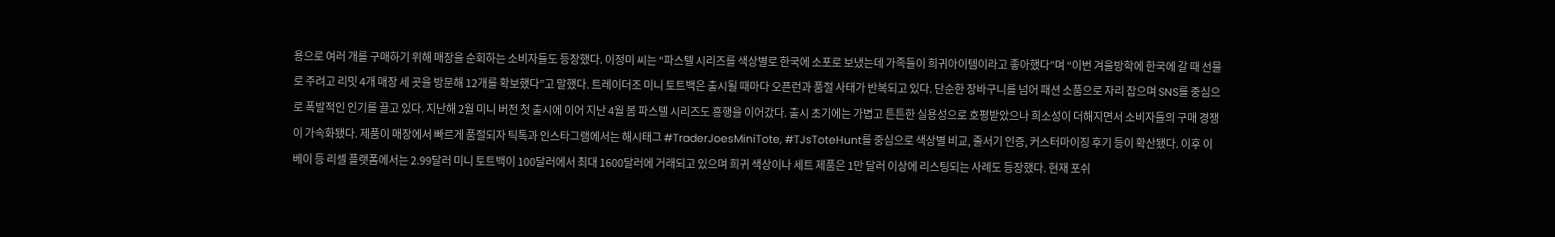용으로 여러 개를 구매하기 위해 매장을 순회하는 소비자들도 등장했다. 이정미 씨는 “파스텔 시리즈를 색상별로 한국에 소포로 보냈는데 가족들이 희귀아이템이라고 좋아했다”며 “이번 겨울방학에 한국에 갈 때 선물로 주려고 리밋 4개 매장 세 곳을 방문해 12개를 확보했다”고 말했다. 트레이더조 미니 토트백은 출시될 때마다 오픈런과 품절 사태가 반복되고 있다. 단순한 장바구니를 넘어 패션 소품으로 자리 잡으며 SNS를 중심으로 폭발적인 인기를 끌고 있다. 지난해 2월 미니 버전 첫 출시에 이어 지난 4월 봄 파스텔 시리즈도 흥행을 이어갔다. 출시 초기에는 가볍고 튼튼한 실용성으로 호평받았으나 희소성이 더해지면서 소비자들의 구매 경쟁이 가속화됐다. 제품이 매장에서 빠르게 품절되자 틱톡과 인스타그램에서는 해시태그 #TraderJoesMiniTote, #TJsToteHunt를 중심으로 색상별 비교, 줄서기 인증, 커스터마이징 후기 등이 확산됐다. 이후 이베이 등 리셀 플랫폼에서는 2.99달러 미니 토트백이 100달러에서 최대 1600달러에 거래되고 있으며 희귀 색상이나 세트 제품은 1만 달러 이상에 리스팅되는 사례도 등장했다. 현재 포쉬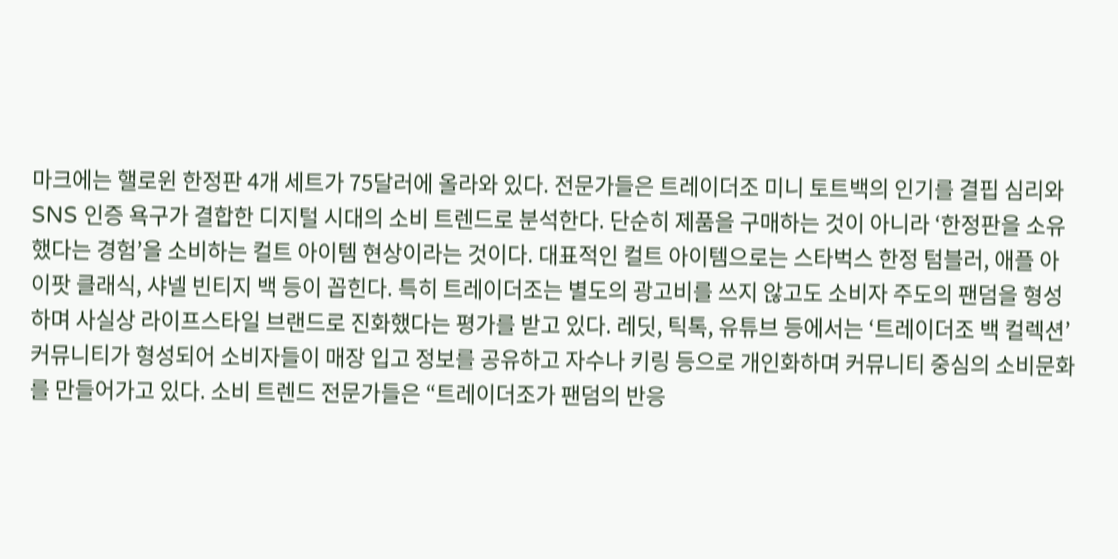마크에는 핼로윈 한정판 4개 세트가 75달러에 올라와 있다. 전문가들은 트레이더조 미니 토트백의 인기를 결핍 심리와 SNS 인증 욕구가 결합한 디지털 시대의 소비 트렌드로 분석한다. 단순히 제품을 구매하는 것이 아니라 ‘한정판을 소유했다는 경험’을 소비하는 컬트 아이템 현상이라는 것이다. 대표적인 컬트 아이템으로는 스타벅스 한정 텀블러, 애플 아이팟 클래식, 샤넬 빈티지 백 등이 꼽힌다. 특히 트레이더조는 별도의 광고비를 쓰지 않고도 소비자 주도의 팬덤을 형성하며 사실상 라이프스타일 브랜드로 진화했다는 평가를 받고 있다. 레딧, 틱톡, 유튜브 등에서는 ‘트레이더조 백 컬렉션’ 커뮤니티가 형성되어 소비자들이 매장 입고 정보를 공유하고 자수나 키링 등으로 개인화하며 커뮤니티 중심의 소비문화를 만들어가고 있다. 소비 트렌드 전문가들은 “트레이더조가 팬덤의 반응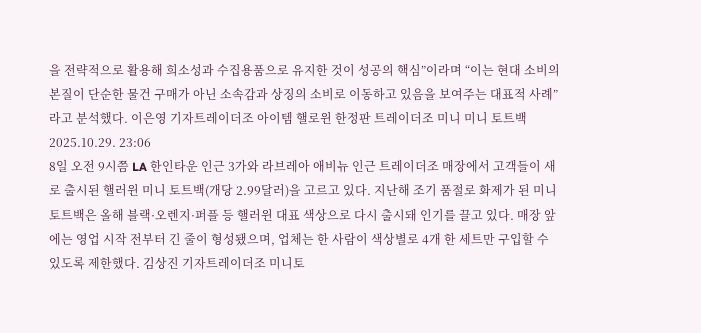을 전략적으로 활용해 희소성과 수집용품으로 유지한 것이 성공의 핵심”이라며 “이는 현대 소비의 본질이 단순한 물건 구매가 아닌 소속감과 상징의 소비로 이동하고 있음을 보여주는 대표적 사례”라고 분석했다. 이은영 기자트레이더조 아이템 핼로윈 한정판 트레이더조 미니 미니 토트백
2025.10.29. 23:06
8일 오전 9시쯤 LA 한인타운 인근 3가와 라브레아 애비뉴 인근 트레이더조 매장에서 고객들이 새로 출시된 핼러윈 미니 토트백(개당 2.99달러)을 고르고 있다. 지난해 조기 품절로 화제가 된 미니 토트백은 올해 블랙·오렌지·퍼플 등 핼러윈 대표 색상으로 다시 출시돼 인기를 끌고 있다. 매장 앞에는 영업 시작 전부터 긴 줄이 형성됐으며, 업체는 한 사람이 색상별로 4개 한 세트만 구입할 수 있도록 제한했다. 김상진 기자트레이더조 미니토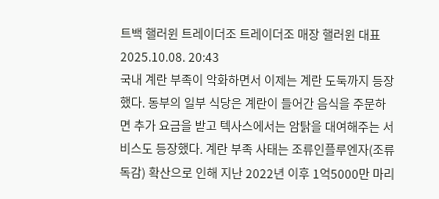트백 핼러윈 트레이더조 트레이더조 매장 핼러윈 대표
2025.10.08. 20:43
국내 계란 부족이 악화하면서 이제는 계란 도둑까지 등장했다. 동부의 일부 식당은 계란이 들어간 음식을 주문하면 추가 요금을 받고 텍사스에서는 암탉을 대여해주는 서비스도 등장했다. 계란 부족 사태는 조류인플루엔자(조류독감) 확산으로 인해 지난 2022년 이후 1억5000만 마리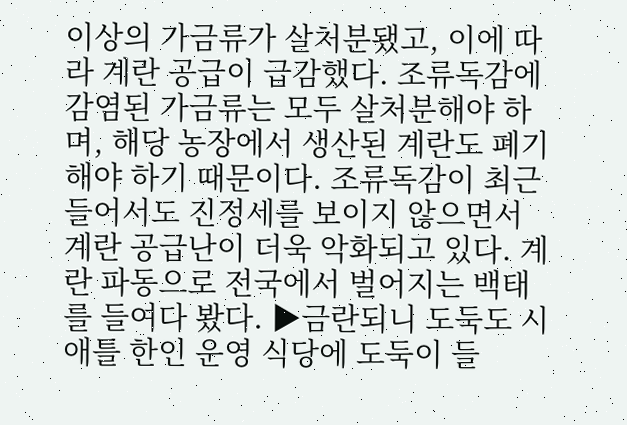이상의 가금류가 살처분됐고, 이에 따라 계란 공급이 급감했다. 조류독감에 감염된 가금류는 모두 살처분해야 하며, 해당 농장에서 생산된 계란도 폐기해야 하기 때문이다. 조류독감이 최근 들어서도 진정세를 보이지 않으면서 계란 공급난이 더욱 악화되고 있다. 계란 파동으로 전국에서 벌어지는 백태를 들여다 봤다. ▶금란되니 도둑도 시애틀 한인 운영 식당에 도둑이 들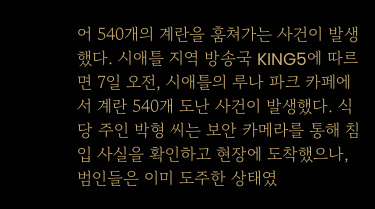어 540개의 계란을 훔쳐가는 사건이 발생했다. 시애틀 지역 방송국 KING5에 따르면 7일 오전, 시애틀의 루나 파크 카페에서 계란 540개 도난 사건이 발생했다. 식당 주인 박형 씨는 보안 카메라를 통해 침입 사실을 확인하고 현장에 도착했으나, 범인들은 이미 도주한 상태였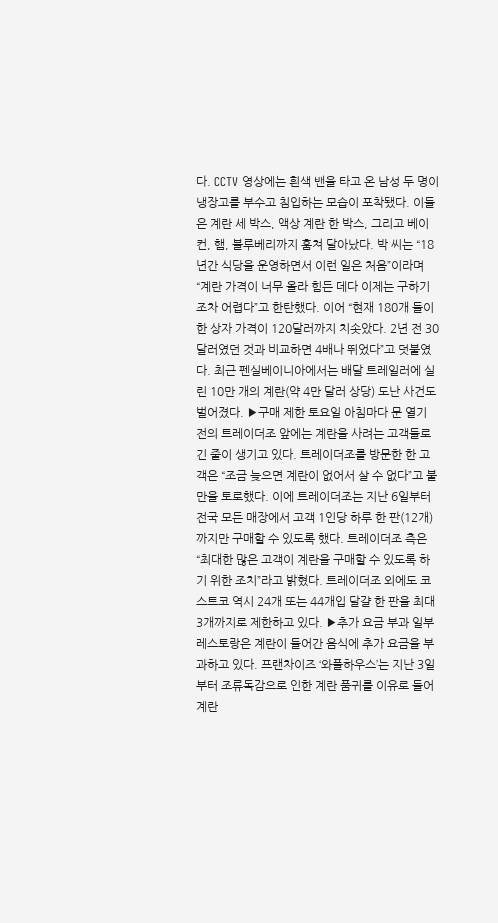다. CCTV 영상에는 흰색 밴을 타고 온 남성 두 명이 냉장고를 부수고 침입하는 모습이 포착됐다. 이들은 계란 세 박스, 액상 계란 한 박스, 그리고 베이컨, 햄, 블루베리까지 훔쳐 달아났다. 박 씨는 “18년간 식당을 운영하면서 이런 일은 처음”이라며 “계란 가격이 너무 올라 힘든 데다 이제는 구하기조차 어렵다”고 한탄했다. 이어 “현재 180개 들이 한 상자 가격이 120달러까지 치솟았다. 2년 전 30달러였던 것과 비교하면 4배나 뛰었다”고 덧붙였다. 최근 펜실베이니아에서는 배달 트레일러에 실린 10만 개의 계란(약 4만 달러 상당) 도난 사건도 벌어졌다. ▶구매 제한 토요일 아침마다 문 열기 전의 트레이더조 앞에는 계란을 사려는 고객들로 긴 줄이 생기고 있다. 트레이더조를 방문한 한 고객은 “조금 늦으면 계란이 없어서 살 수 없다”고 불만을 토로했다. 이에 트레이더조는 지난 6일부터 전국 모든 매장에서 고객 1인당 하루 한 판(12개)까지만 구매할 수 있도록 했다. 트레이더조 측은 “최대한 많은 고객이 계란을 구매할 수 있도록 하기 위한 조치”라고 밝혔다. 트레이더조 외에도 코스트코 역시 24개 또는 44개입 달걀 한 판을 최대 3개까지로 제한하고 있다. ▶추가 요금 부과 일부 레스토랑은 계란이 들어간 음식에 추가 요금을 부과하고 있다. 프랜차이즈 ‘와플하우스’는 지난 3일부터 조류독감으로 인한 계란 품귀를 이유로 들어 계란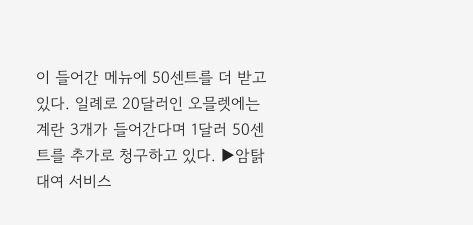이 들어간 메뉴에 50센트를 더 받고 있다. 일례로 20달러인 오믈렛에는 계란 3개가 들어간다며 1달러 50센트를 추가로 청구하고 있다. ▶암탉 대여 서비스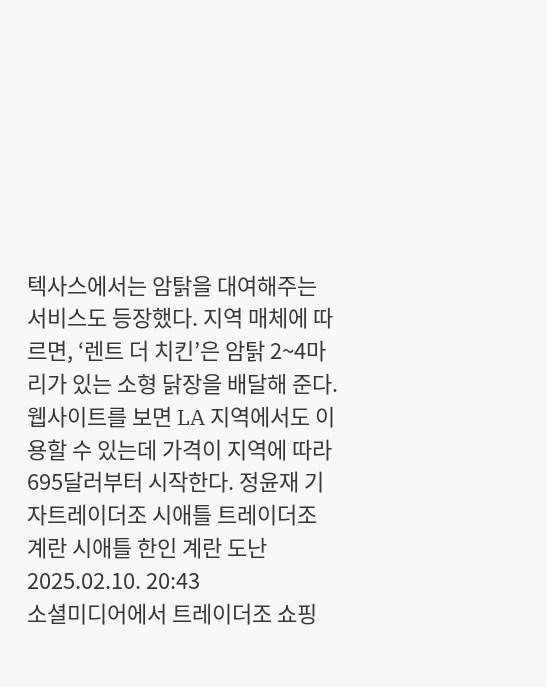텍사스에서는 암탉을 대여해주는 서비스도 등장했다. 지역 매체에 따르면, ‘렌트 더 치킨’은 암탉 2~4마리가 있는 소형 닭장을 배달해 준다. 웹사이트를 보면 LA 지역에서도 이용할 수 있는데 가격이 지역에 따라 695달러부터 시작한다. 정윤재 기자트레이더조 시애틀 트레이더조 계란 시애틀 한인 계란 도난
2025.02.10. 20:43
소셜미디어에서 트레이더조 쇼핑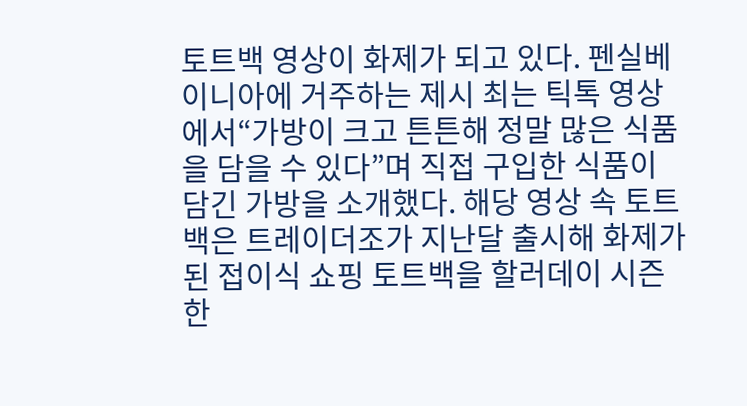토트백 영상이 화제가 되고 있다. 펜실베이니아에 거주하는 제시 최는 틱톡 영상에서“가방이 크고 튼튼해 정말 많은 식품을 담을 수 있다”며 직접 구입한 식품이 담긴 가방을 소개했다. 해당 영상 속 토트백은 트레이더조가 지난달 출시해 화제가 된 접이식 쇼핑 토트백을 할러데이 시즌 한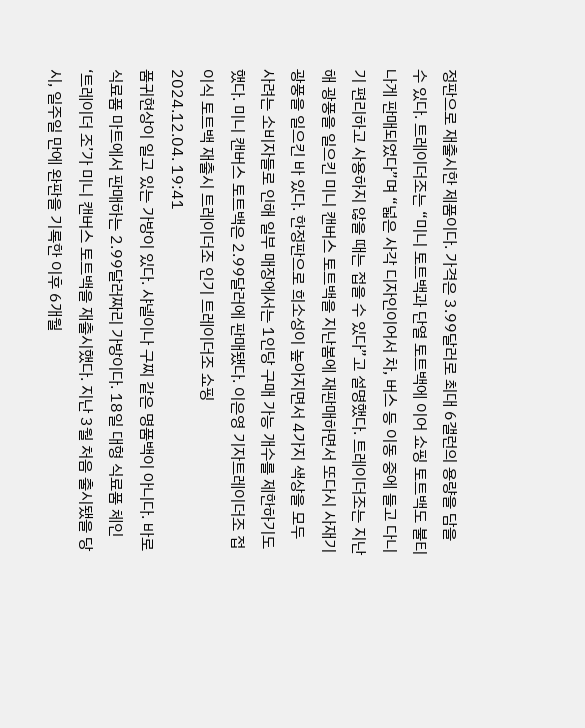정판으로 재출시한 제품이다. 가격은 3.99달러로 최대 6갤런의 용량을 담을 수 있다. 트레이더조는 “미니 토트백과 단열 토트백에 이어 쇼핑 토트백도 불티나게 판매되었다”며 “넓은 사각 디자인이어서 차, 버스 등 이동 중에 들고 다니기 편리하고 사용하지 않을 때는 접을 수 있다”고 설명했다. 트레이더조는 지난해 광풍을 일으킨 미니 캔버스 토트백을 지난봄에 재판매하면서 또다시 사재기 광풍을 일으킨 바 있다. 한정판으로 희소성이 높아지면서 4가지 색상을 모두 사려는 소비자들로 인해 일부 매장에서는 1인당 구매 가능 개수를 제한하기도 했다. 미니 캔버스 토트백은 2.99달러에 판매됐다. 이은영 기자트레이더조 접이식 토트백 재출시 트레이더조 인기 트레이더조 쇼핑
2024.12.04. 19:41
품귀현상이 일고 있는 가방이 있다. 샤넬이나 구찌 같은 명품백이 아니다. 바로 식료품 마트에서 판매하는 2.99달러짜리 가방이다. 18일 대형 식료품 체인 ‘트레이더 조’가 미니 캔버스 토트백을 재출시했다. 지난 3월 처음 출시됐을 당시, 일주일 만에 완판을 기록한 이후 6개월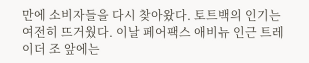만에 소비자들을 다시 찾아왔다. 토트백의 인기는 여전히 뜨거웠다. 이날 페어팩스 애비뉴 인근 트레이더 조 앞에는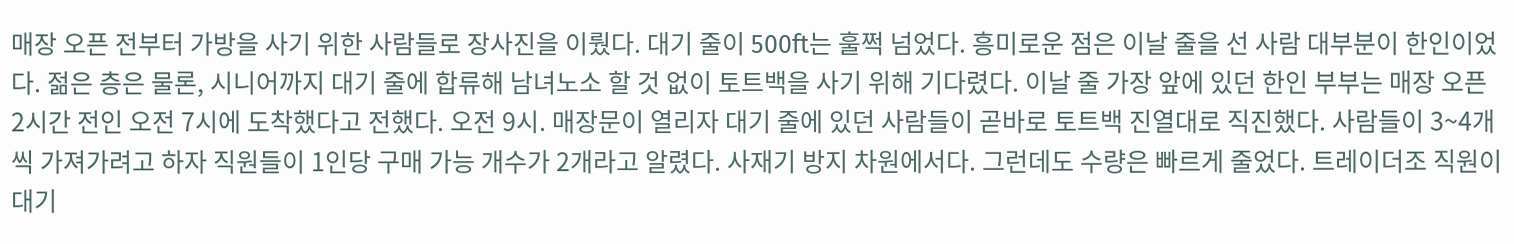매장 오픈 전부터 가방을 사기 위한 사람들로 장사진을 이뤘다. 대기 줄이 500ft는 훌쩍 넘었다. 흥미로운 점은 이날 줄을 선 사람 대부분이 한인이었다. 젊은 층은 물론, 시니어까지 대기 줄에 합류해 남녀노소 할 것 없이 토트백을 사기 위해 기다렸다. 이날 줄 가장 앞에 있던 한인 부부는 매장 오픈 2시간 전인 오전 7시에 도착했다고 전했다. 오전 9시. 매장문이 열리자 대기 줄에 있던 사람들이 곧바로 토트백 진열대로 직진했다. 사람들이 3~4개씩 가져가려고 하자 직원들이 1인당 구매 가능 개수가 2개라고 알렸다. 사재기 방지 차원에서다. 그런데도 수량은 빠르게 줄었다. 트레이더조 직원이 대기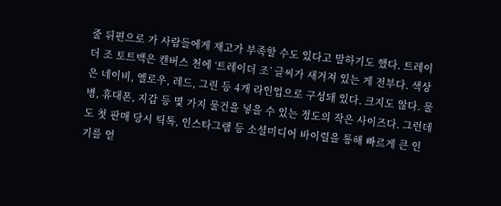줄 뒤편으로 가 사람들에게 재고가 부족할 수도 있다고 말하기도 했다. 트레이더 조 토트백은 캔버스 천에 ‘트레이더 조’ 글씨가 새겨져 있는 게 전부다. 색상은 네이비, 옐로우, 레드, 그린 등 4개 라인업으로 구성돼 있다. 크지도 않다. 물병, 휴대폰, 지갑 등 몇 가지 물건을 넣을 수 있는 정도의 작은 사이즈다. 그런데도 첫 판매 당시 틱톡, 인스타그램 등 소셜미디어 바이럴을 통해 빠르게 큰 인기를 얻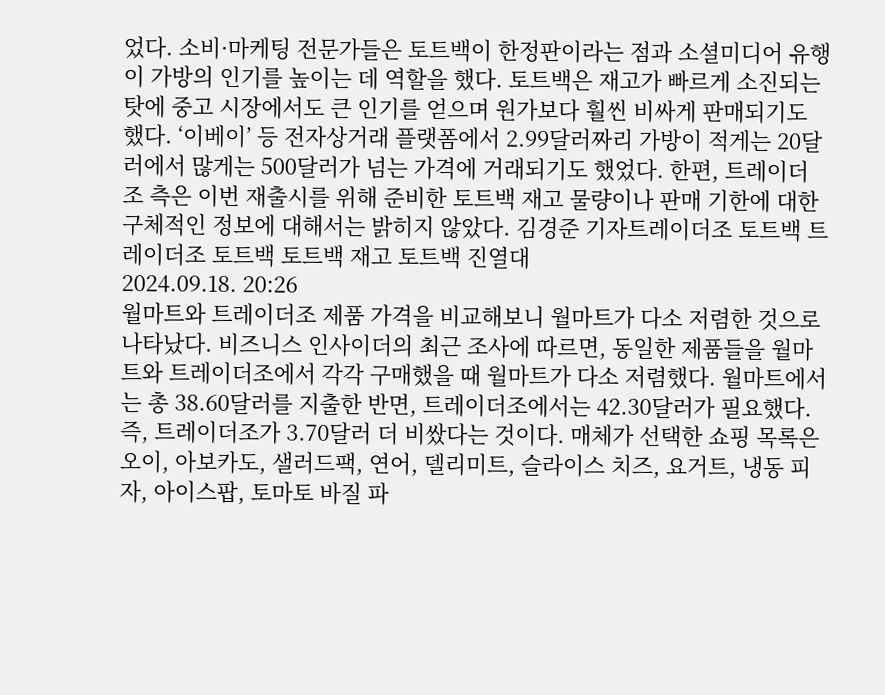었다. 소비·마케팅 전문가들은 토트백이 한정판이라는 점과 소셜미디어 유행이 가방의 인기를 높이는 데 역할을 했다. 토트백은 재고가 빠르게 소진되는 탓에 중고 시장에서도 큰 인기를 얻으며 원가보다 훨씬 비싸게 판매되기도 했다. ‘이베이’ 등 전자상거래 플랫폼에서 2.99달러짜리 가방이 적게는 20달러에서 많게는 500달러가 넘는 가격에 거래되기도 했었다. 한편, 트레이더 조 측은 이번 재출시를 위해 준비한 토트백 재고 물량이나 판매 기한에 대한 구체적인 정보에 대해서는 밝히지 않았다. 김경준 기자트레이더조 토트백 트레이더조 토트백 토트백 재고 토트백 진열대
2024.09.18. 20:26
월마트와 트레이더조 제품 가격을 비교해보니 월마트가 다소 저렴한 것으로 나타났다. 비즈니스 인사이더의 최근 조사에 따르면, 동일한 제품들을 월마트와 트레이더조에서 각각 구매했을 때 월마트가 다소 저렴했다. 월마트에서는 총 38.60달러를 지출한 반면, 트레이더조에서는 42.30달러가 필요했다. 즉, 트레이더조가 3.70달러 더 비쌌다는 것이다. 매체가 선택한 쇼핑 목록은 오이, 아보카도, 샐러드팩, 연어, 델리미트, 슬라이스 치즈, 요거트, 냉동 피자, 아이스팝, 토마토 바질 파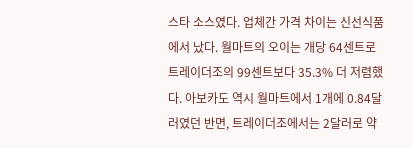스타 소스였다. 업체간 가격 차이는 신선식품에서 났다. 월마트의 오이는 개당 64센트로 트레이더조의 99센트보다 35.3% 더 저렴했다. 아보카도 역시 월마트에서 1개에 0.84달러였던 반면, 트레이더조에서는 2달러로 약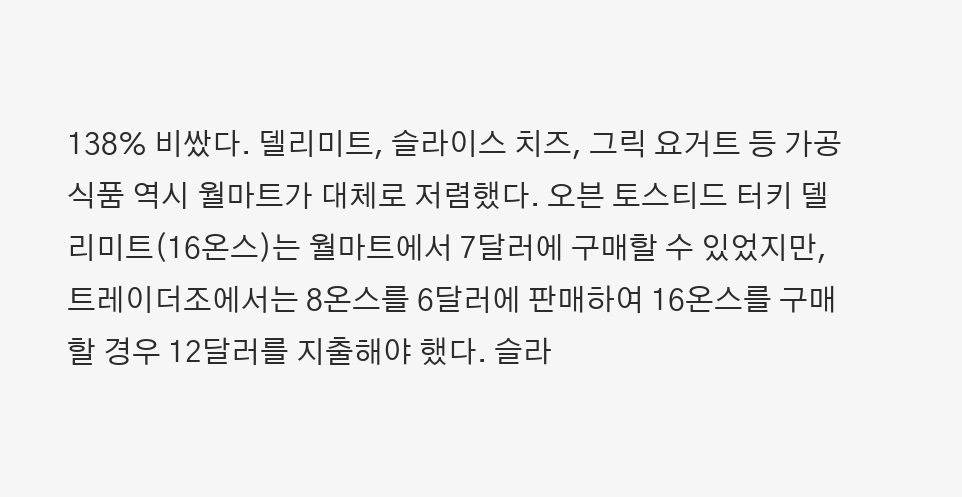138% 비쌌다. 델리미트, 슬라이스 치즈, 그릭 요거트 등 가공식품 역시 월마트가 대체로 저렴했다. 오븐 토스티드 터키 델리미트(16온스)는 월마트에서 7달러에 구매할 수 있었지만, 트레이더조에서는 8온스를 6달러에 판매하여 16온스를 구매할 경우 12달러를 지출해야 했다. 슬라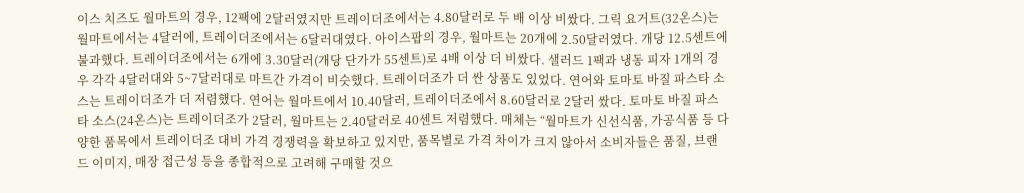이스 치즈도 월마트의 경우, 12팩에 2달러였지만 트레이더조에서는 4.80달러로 두 배 이상 비쌌다. 그릭 요거트(32온스)는 월마트에서는 4달러에, 트레이더조에서는 6달러대였다. 아이스팝의 경우, 월마트는 20개에 2.50달러였다. 개당 12.5센트에 불과했다. 트레이더조에서는 6개에 3.30달러(개당 단가가 55센트)로 4배 이상 더 비쌌다. 샐러드 1팩과 냉동 피자 1개의 경우 각각 4달러대와 5~7달러대로 마트간 가격이 비슷했다. 트레이더조가 더 싼 상품도 있었다. 연어와 토마토 바질 파스타 소스는 트레이더조가 더 저렴했다. 연어는 월마트에서 10.40달러, 트레이더조에서 8.60달러로 2달러 쌌다. 토마토 바질 파스타 소스(24온스)는 트레이더조가 2달러, 월마트는 2.40달러로 40센트 저렴했다. 매체는 “월마트가 신선식품, 가공식품 등 다양한 품목에서 트레이더조 대비 가격 경쟁력을 확보하고 있지만, 품목별로 가격 차이가 크지 않아서 소비자들은 품질, 브랜드 이미지, 매장 접근성 등을 종합적으로 고려해 구매할 것으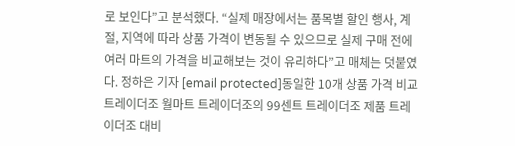로 보인다”고 분석했다. “실제 매장에서는 품목별 할인 행사, 계절, 지역에 따라 상품 가격이 변동될 수 있으므로 실제 구매 전에 여러 마트의 가격을 비교해보는 것이 유리하다”고 매체는 덧붙였다. 정하은 기자 [email protected]동일한 10개 상품 가격 비교 트레이더조 월마트 트레이더조의 99센트 트레이더조 제품 트레이더조 대비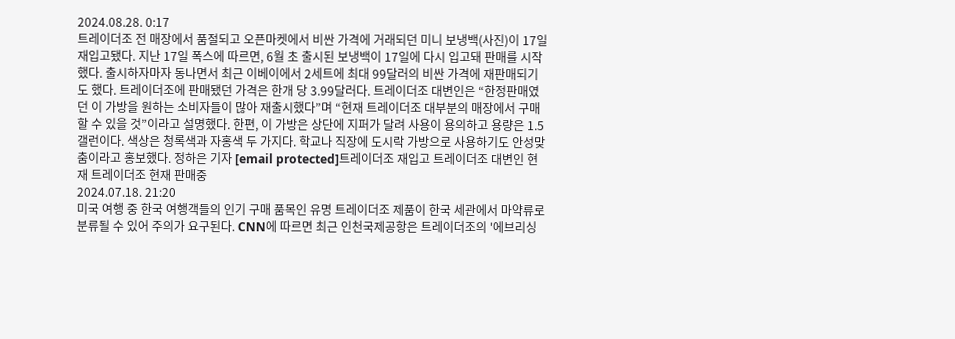2024.08.28. 0:17
트레이더조 전 매장에서 품절되고 오픈마켓에서 비싼 가격에 거래되던 미니 보냉백(사진)이 17일 재입고됐다. 지난 17일 폭스에 따르면, 6월 초 출시된 보냉백이 17일에 다시 입고돼 판매를 시작했다. 출시하자마자 동나면서 최근 이베이에서 2세트에 최대 99달러의 비싼 가격에 재판매되기도 했다. 트레이더조에 판매됐던 가격은 한개 당 3.99달러다. 트레이더조 대변인은 “한정판매였던 이 가방을 원하는 소비자들이 많아 재출시했다”며 “현재 트레이더조 대부분의 매장에서 구매할 수 있을 것”이라고 설명했다. 한편, 이 가방은 상단에 지퍼가 달려 사용이 용의하고 용량은 1.5갤런이다. 색상은 청록색과 자홍색 두 가지다. 학교나 직장에 도시락 가방으로 사용하기도 안성맞춤이라고 홍보했다. 정하은 기자 [email protected]트레이더조 재입고 트레이더조 대변인 현재 트레이더조 현재 판매중
2024.07.18. 21:20
미국 여행 중 한국 여행객들의 인기 구매 품목인 유명 트레이더조 제품이 한국 세관에서 마약류로 분류될 수 있어 주의가 요구된다. CNN에 따르면 최근 인천국제공항은 트레이더조의 '에브리싱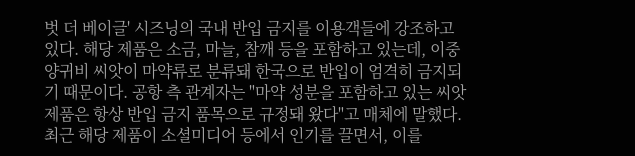벗 더 베이글' 시즈닝의 국내 반입 금지를 이용객들에 강조하고 있다. 해당 제품은 소금, 마늘, 참깨 등을 포함하고 있는데, 이중 양귀비 씨앗이 마약류로 분류돼 한국으로 반입이 엄격히 금지되기 때문이다. 공항 측 관계자는 "마약 성분을 포함하고 있는 씨앗 제품은 항상 반입 금지 품목으로 규정돼 왔다"고 매체에 말했다. 최근 해당 제품이 소셜미디어 등에서 인기를 끌면서, 이를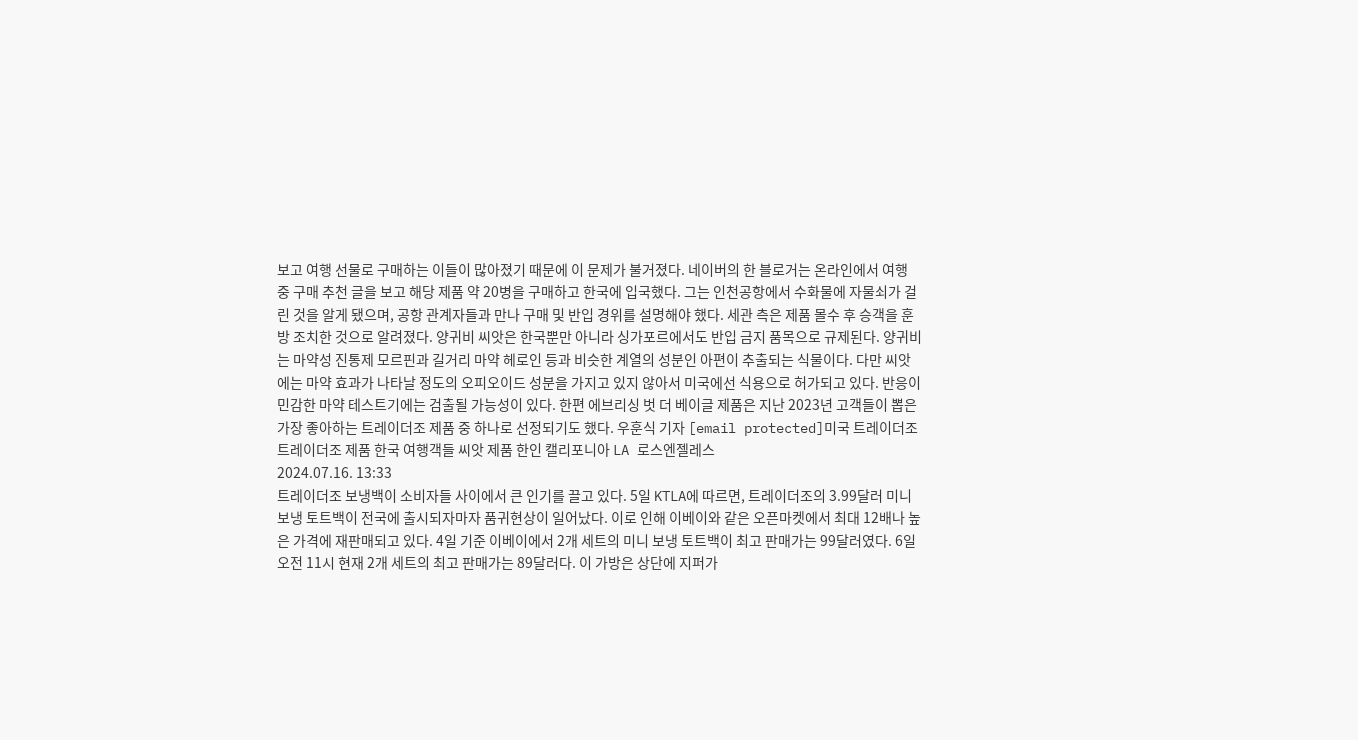보고 여행 선물로 구매하는 이들이 많아졌기 때문에 이 문제가 불거졌다. 네이버의 한 블로거는 온라인에서 여행 중 구매 추천 글을 보고 해당 제품 약 20병을 구매하고 한국에 입국했다. 그는 인천공항에서 수화물에 자물쇠가 걸린 것을 알게 됐으며, 공항 관계자들과 만나 구매 및 반입 경위를 설명해야 했다. 세관 측은 제품 몰수 후 승객을 훈방 조치한 것으로 알려졌다. 양귀비 씨앗은 한국뿐만 아니라 싱가포르에서도 반입 금지 품목으로 규제된다. 양귀비는 마약성 진통제 모르핀과 길거리 마약 헤로인 등과 비슷한 계열의 성분인 아편이 추출되는 식물이다. 다만 씨앗에는 마약 효과가 나타날 정도의 오피오이드 성분을 가지고 있지 않아서 미국에선 식용으로 허가되고 있다. 반응이 민감한 마약 테스트기에는 검출될 가능성이 있다. 한편 에브리싱 벗 더 베이글 제품은 지난 2023년 고객들이 뽑은 가장 좋아하는 트레이더조 제품 중 하나로 선정되기도 했다. 우훈식 기자 [email protected]미국 트레이더조 트레이더조 제품 한국 여행객들 씨앗 제품 한인 캘리포니아 LA 로스엔젤레스
2024.07.16. 13:33
트레이더조 보냉백이 소비자들 사이에서 큰 인기를 끌고 있다. 5일 KTLA에 따르면, 트레이더조의 3.99달러 미니 보냉 토트백이 전국에 출시되자마자 품귀현상이 일어났다. 이로 인해 이베이와 같은 오픈마켓에서 최대 12배나 높은 가격에 재판매되고 있다. 4일 기준 이베이에서 2개 세트의 미니 보냉 토트백이 최고 판매가는 99달러였다. 6일 오전 11시 현재 2개 세트의 최고 판매가는 89달러다. 이 가방은 상단에 지퍼가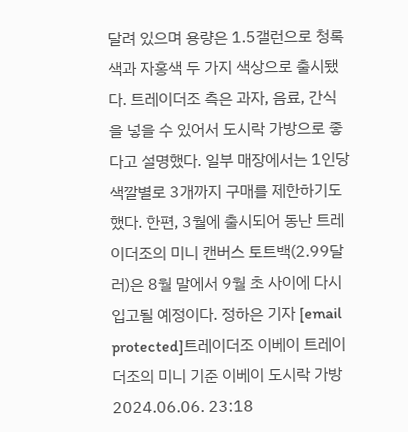달려 있으며 용량은 1.5갤런으로 청록색과 자홍색 두 가지 색상으로 출시됐다. 트레이더조 측은 과자, 음료, 간식을 넣을 수 있어서 도시락 가방으로 좋다고 설명했다. 일부 매장에서는 1인당 색깔별로 3개까지 구매를 제한하기도 했다. 한편, 3월에 출시되어 동난 트레이더조의 미니 캔버스 토트백(2.99달러)은 8월 말에서 9월 초 사이에 다시 입고될 예정이다. 정하은 기자 [email protected]트레이더조 이베이 트레이더조의 미니 기준 이베이 도시락 가방
2024.06.06. 23:18